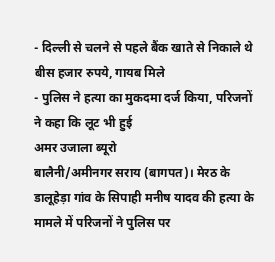- दिल्ली से चलने से पहले बैंक खाते से निकाले थे बीस हजार रुपये, गायब मिले
- पुलिस ने हत्या का मुकदमा दर्ज किया, परिजनों ने कहा कि लूट भी हुई
अमर उजाला ब्यूरो
बालैनी/अमीनगर सराय (बागपत)। मेरठ के डालूहेड़ा गांव के सिपाही मनीष यादव की हत्या के मामले में परिजनों ने पुलिस पर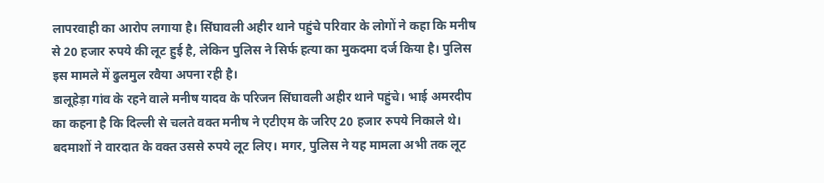लापरवाही का आरोप लगाया है। सिंघावली अहीर थाने पहुंचे परिवार के लोगों ने कहा कि मनीष से 20 हजार रुपये की लूट हुई है, लेकिन पुलिस ने सिर्फ हत्या का मुकदमा दर्ज किया है। पुलिस इस मामले में ढुलमुल रवैया अपना रही है।
डालूहेड़ा गांव के रहने वाले मनीष यादव के परिजन सिंघावली अहीर थाने पहुंचे। भाई अमरदीप का कहना है कि दिल्ली से चलते वक्त मनीष ने एटीएम के जरिए 20 हजार रुपये निकाले थे। बदमाशों ने वारदात के वक्त उससे रुपये लूट लिए। मगर, पुलिस ने यह मामला अभी तक लूट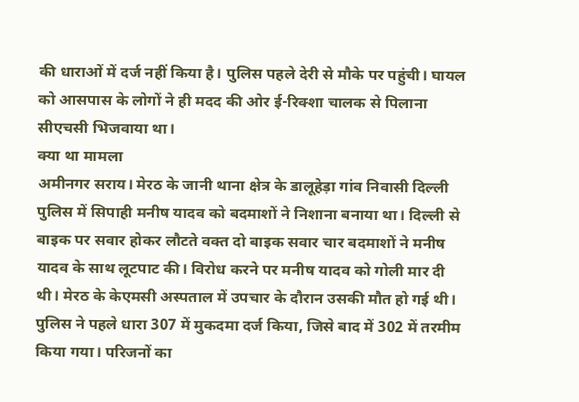की धाराओं में दर्ज नहीं किया है। पुलिस पहले देरी से मौके पर पहुंची। घायल को आसपास के लोगों ने ही मदद की ओर ई-रिक्शा चालक से पिलाना सीएचसी भिजवाया था।
क्या था मामला
अमीनगर सराय। मेरठ के जानी थाना क्षेत्र के डालूहेड़ा गांव निवासी दिल्ली पुलिस में सिपाही मनीष यादव को बदमाशों ने निशाना बनाया था। दिल्ली से बाइक पर सवार होकर लौटते वक्त दो बाइक सवार चार बदमाशों ने मनीष यादव के साथ लूटपाट की। विरोध करने पर मनीष यादव को गोली मार दी थी। मेरठ के केएमसी अस्पताल में उपचार के दौरान उसकी मौत हो गई थी। पुलिस ने पहले धारा 307 में मुकदमा दर्ज किया, जिसे बाद में 302 में तरमीम किया गया। परिजनों का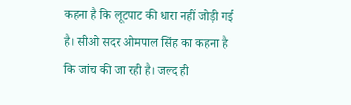कहना है कि लूटपाट की धारा नहीं जोड़ी गई है। सीओ सदर ओमपाल सिंह का कहना है कि जांच की जा रही है। जल्द ही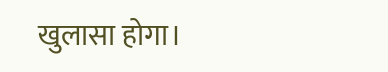खुलासा होगा।